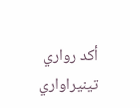أكد رواري تينيراواري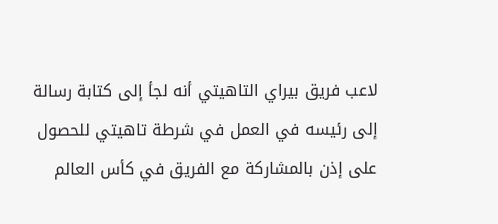لاعب فريق بيراي التاهيتي أنه لجأ إلى كتابة رسالة إلى رئيسه في العمل في شرطة تاهيتي للحصول على إذن بالمشاركة مع الفريق في كأس العالم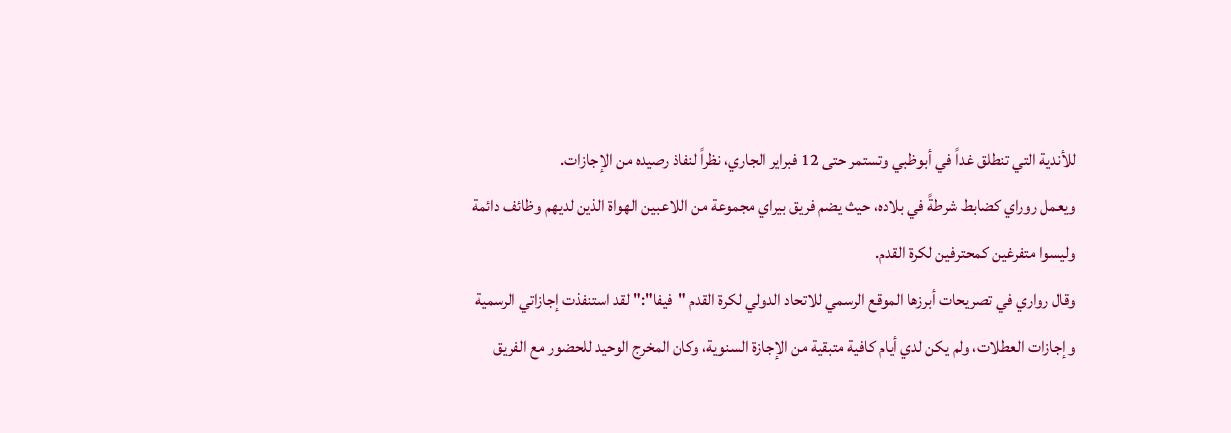للأندية التي تنطلق غداً في أبوظبي وتستمر حتى 12 فبراير الجاري، نظراً لنفاذ رصيده من الإجازات.
ويعمل روراي كضابط شرطةً في بلاده، حيث يضم فريق بيراي مجموعة من اللاعبين الهواة الذين لديهم وظائف دائمة وليسوا متفرغين كمحترفين لكرة القدم.
وقال رواري في تصريحات أبرزها الموقع الرسمي للاتحاد الدولي لكرة القدم "فيفا":" لقد استنفذت إجازاتي الرسمية وإجازات العطلات، ولم يكن لدي أيام كافية متبقية من الإجازة السنوية، وكان المخرج الوحيد للحضور مع الفريق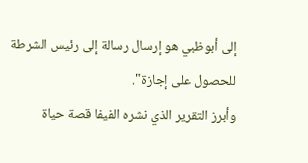إلى أبوظبي هو إرسال رسالة إلى رئيس الشرطة للحصول على إجازة".
وأبرز التقرير الذي نشره الفيفا قصة حياة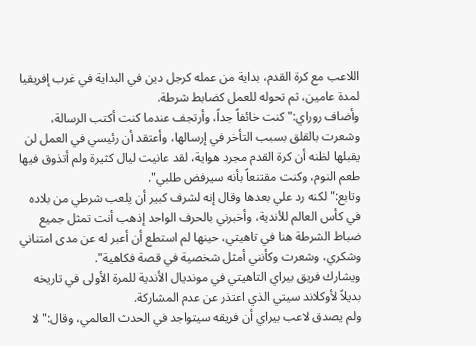اللاعب مع كرة القدم، بداية من عمله كرجل دين في البداية في غرب إفريقيا لمدة عامين، ثم تحوله للعمل كضابط شرطة.
وأضاف روراي:" كنت خائفاً جداً، وأرتجف عندما كنت أكتب الرسالة، وشعرت بالقلق بسبب التأخر في إرسالها، وأعتقد أن رئيسي في العمل لن يقبلها لظنه أن كرة القدم مجرد هواية، لقد عانيت ليال كثيرة ولم أتذوق فيها طعم النوم، وكنت مقتنعاً بأنه سيرفض طلبي".
وتابع:" لكنه رد علي بعدها وقال إنه لشرف كبير أن يلعب شرطي من بلاده في كأس العالم للأندية، وأخبرني بالحرف الواحد إذهب أنت تمثل جميع ضباط الشرطة هنا في تاهيتي، حينها لم استطع أن أعبر له عن مدى امتناني وشكري، وشعرت وكأنني أمثل شخصية في قصة فكاهية".
ويشارك فريق بيراي التاهيتي في مونديال الأندية للمرة الأولى في تاريخه بديلاً لأوكلاند سيتي الذي اعتذر عن عدم المشاركة.
ولم يصدق لاعب بيراي أن فريقه سيتواجد في الحدث العالمي، وقال:" لا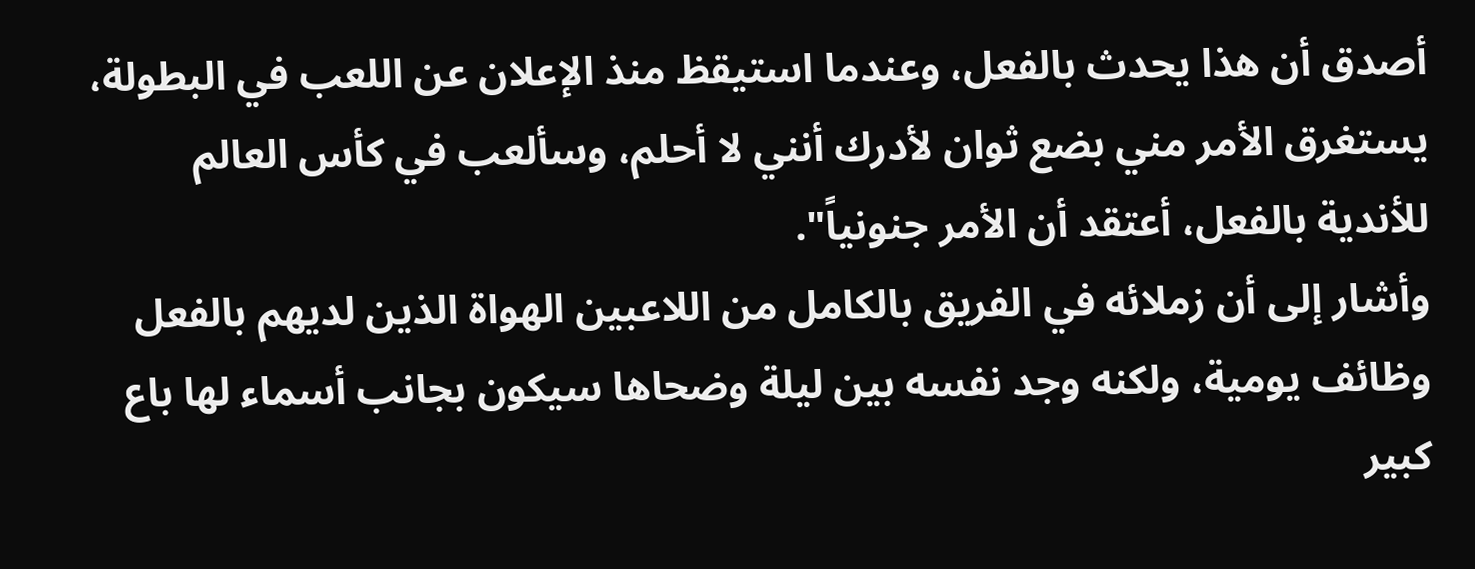أصدق أن هذا يحدث بالفعل، وعندما استيقظ منذ الإعلان عن اللعب في البطولة، يستغرق الأمر مني بضع ثوان لأدرك أنني لا أحلم، وسألعب في كأس العالم للأندية بالفعل، أعتقد أن الأمر جنونياً".
وأشار إلى أن زملائه في الفريق بالكامل من اللاعبين الهواة الذين لديهم بالفعل وظائف يومية، ولكنه وجد نفسه بين ليلة وضحاها سيكون بجانب أسماء لها باع كبير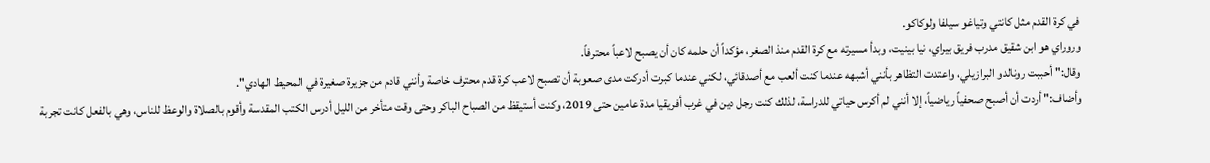في كرة القدم مثل كانتي وتياغو سيلفا ولوكاكو.
وروراي هو ابن شقيق مدرب فريق بيراي، نيا بينيت، وبدأ مسيرته مع كرة القدم منذ الصغر، مؤكداً أن حلمه كان أن يصبح لاعباً محترفاً.
وقال:" أحببت رونالدو البرازيلي، واعتدت التظاهر بأنني أشبهه عندما كنت ألعب مع أصدقائي، لكني عندما كبرت أدركت مدى صعوبة أن تصبح لاعب كرة قدم محترف خاصة وأنني قادم من جزيرة صغيرة في المحيط الهادي".
وأضاف:" أردت أن أصبح صحفياً رياضياً، إلا أنني لم أكرس حياتي للدراسة، لذلك كنت رجل دين في غرب أفريقيا مدة عامين حتى 2019، وكنت أستيقظ من الصباح الباكر وحتى وقت متأخر من الليل أدرس الكتب المقدسة وأقوم بالصلاة والوعظ للناس، وهي بالفعل كانت تجربة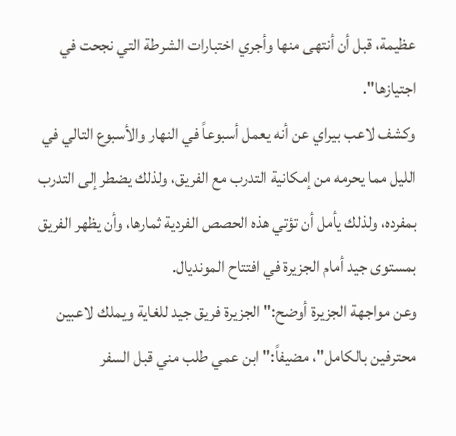عظيمة، قبل أن أنتهى منها وأجري اختبارات الشرطة التي نجحت في اجتيازها".
وكشف لاعب بيراي عن أنه يعمل أسبوعاً في النهار والأسبوع التالي في الليل مما يحرمه من إمكانية التدرب مع الفريق، ولذلك يضطر إلى التدرب بمفرده، ولذلك يأمل أن تؤتي هذه الحصص الفردية ثمارها، وأن يظهر الفريق بمستوى جيد أمام الجزيرة في افتتاح المونديال.
وعن مواجهة الجزيرة أوضح:" الجزيرة فريق جيد للغاية ويملك لاعبين محترفين بالكامل"، مضيفاً:" ابن عمي طلب مني قبل السفر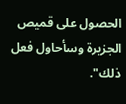الحصول على قميص الجزيرة وسأحاول فعل ذلك".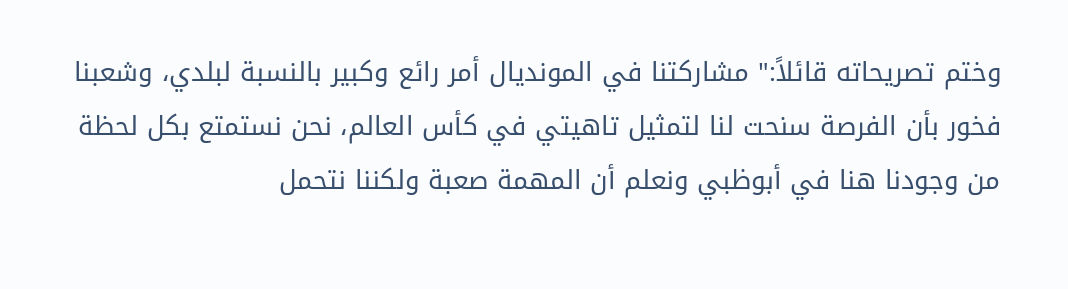وختم تصريحاته قائلاً:" مشاركتنا في المونديال أمر رائع وكبير بالنسبة لبلدي، وشعبنا فخور بأن الفرصة سنحت لنا لتمثيل تاهيتي في كأس العالم، نحن نستمتع بكل لحظة من وجودنا هنا في أبوظبي ونعلم أن المهمة صعبة ولكننا نتحمل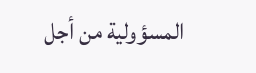المسؤولية من أجل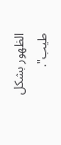الظهور بشكل طيب".